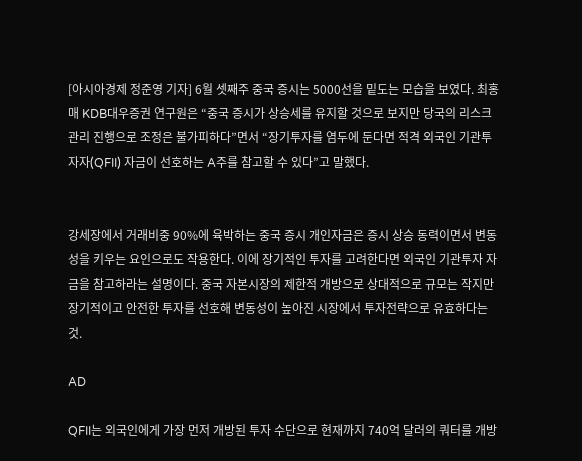[아시아경제 정준영 기자] 6월 셋째주 중국 증시는 5000선을 밑도는 모습을 보였다. 최홍매 KDB대우증권 연구원은 “중국 증시가 상승세를 유지할 것으로 보지만 당국의 리스크 관리 진행으로 조정은 불가피하다”면서 “장기투자를 염두에 둔다면 적격 외국인 기관투자자(QFII) 자금이 선호하는 A주를 참고할 수 있다”고 말했다.


강세장에서 거래비중 90%에 육박하는 중국 증시 개인자금은 증시 상승 동력이면서 변동성을 키우는 요인으로도 작용한다. 이에 장기적인 투자를 고려한다면 외국인 기관투자 자금을 참고하라는 설명이다. 중국 자본시장의 제한적 개방으로 상대적으로 규모는 작지만 장기적이고 안전한 투자를 선호해 변동성이 높아진 시장에서 투자전략으로 유효하다는 것.

AD

QFII는 외국인에게 가장 먼저 개방된 투자 수단으로 현재까지 740억 달러의 쿼터를 개방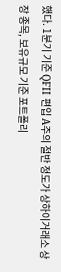했다. 1분기 기준 QFII 편입 A주의 절반 정도가 상하이거래소 상장 종목, 보유규모 기준 포트폴리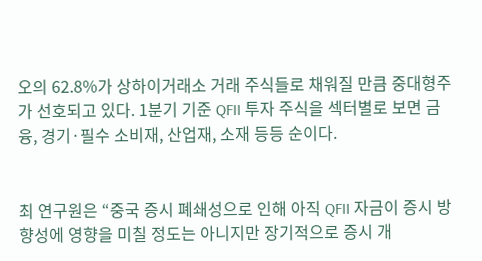오의 62.8%가 상하이거래소 거래 주식들로 채워질 만큼 중대형주가 선호되고 있다. 1분기 기준 QFII 투자 주식을 섹터별로 보면 금융, 경기·필수 소비재, 산업재, 소재 등등 순이다.


최 연구원은 “중국 증시 폐쇄성으로 인해 아직 QFII 자금이 증시 방향성에 영향을 미칠 정도는 아니지만 장기적으로 증시 개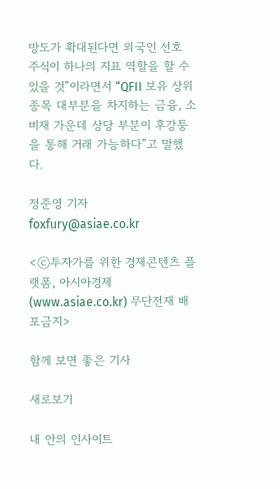방도가 확대된다면 외국인 선호 주식이 하나의 지표 역할을 할 수 있을 것”이라면서 “QFII 보유 상위종목 대부분을 차지하는 금융, 소비재 가운데 상당 부분이 후강퉁을 통해 거래 가능하다”고 말했다.

정준영 기자 foxfury@asiae.co.kr

<ⓒ투자가를 위한 경제콘텐츠 플랫폼, 아시아경제(www.asiae.co.kr) 무단전재 배포금지>

함께 보면 좋은 기사

새로보기

내 안의 인사이트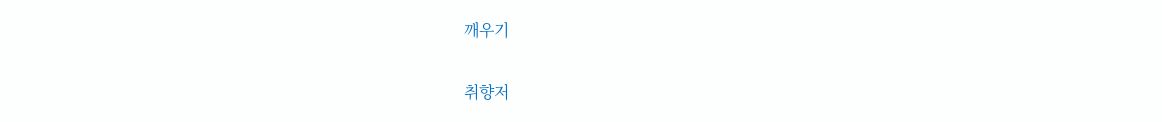깨우기

취향저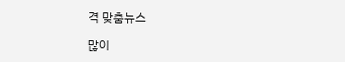격 맞춤뉴스

많이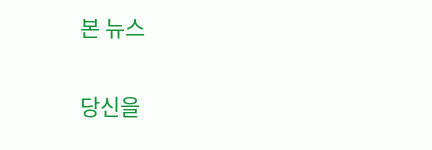본 뉴스

당신을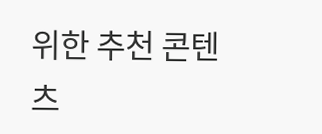위한 추천 콘텐츠